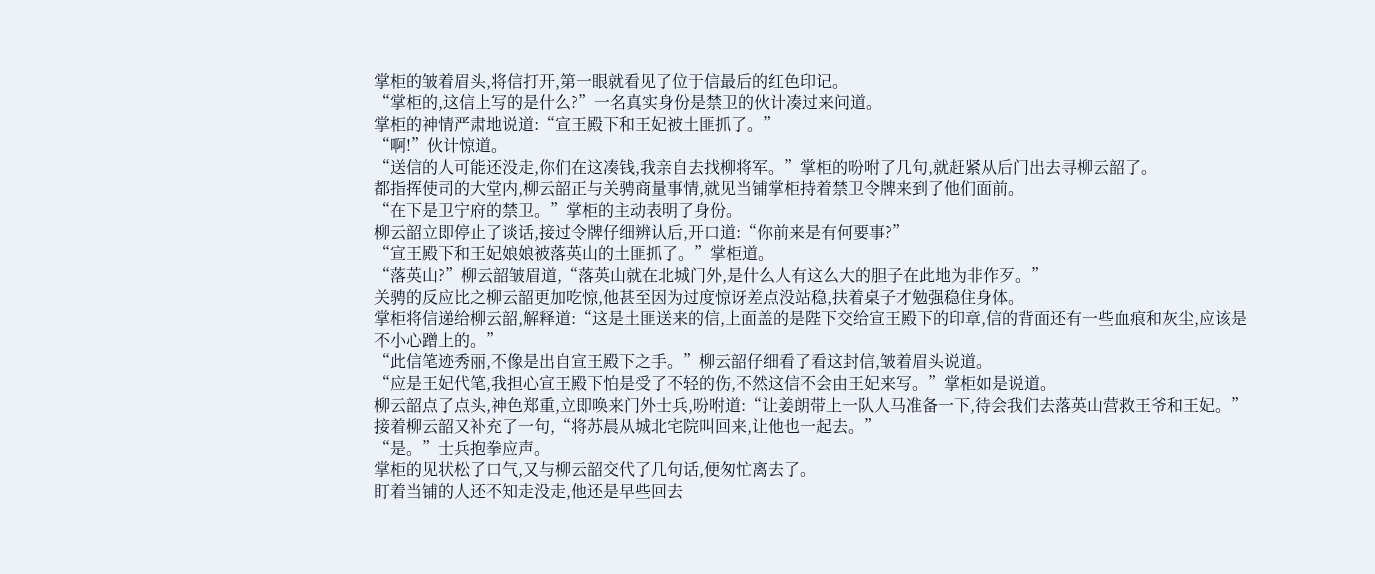掌柜的皱着眉头,将信打开,第一眼就看见了位于信最后的红色印记。
“掌柜的,这信上写的是什么?”一名真实身份是禁卫的伙计凑过来问道。
掌柜的神情严肃地说道:“宣王殿下和王妃被土匪抓了。”
“啊!”伙计惊道。
“送信的人可能还没走,你们在这凑钱,我亲自去找柳将军。”掌柜的吩咐了几句,就赶紧从后门出去寻柳云韶了。
都指挥使司的大堂内,柳云韶正与关骋商量事情,就见当铺掌柜持着禁卫令牌来到了他们面前。
“在下是卫宁府的禁卫。”掌柜的主动表明了身份。
柳云韶立即停止了谈话,接过令牌仔细辨认后,开口道:“你前来是有何要事?”
“宣王殿下和王妃娘娘被落英山的土匪抓了。”掌柜道。
“落英山?”柳云韶皱眉道,“落英山就在北城门外,是什么人有这么大的胆子在此地为非作歹。”
关骋的反应比之柳云韶更加吃惊,他甚至因为过度惊讶差点没站稳,扶着桌子才勉强稳住身体。
掌柜将信递给柳云韶,解释道:“这是土匪送来的信,上面盖的是陛下交给宣王殿下的印章,信的背面还有一些血痕和灰尘,应该是不小心蹭上的。”
“此信笔迹秀丽,不像是出自宣王殿下之手。”柳云韶仔细看了看这封信,皱着眉头说道。
“应是王妃代笔,我担心宣王殿下怕是受了不轻的伤,不然这信不会由王妃来写。”掌柜如是说道。
柳云韶点了点头,神色郑重,立即唤来门外士兵,吩咐道:“让姜朗带上一队人马准备一下,待会我们去落英山营救王爷和王妃。”
接着柳云韶又补充了一句,“将苏晨从城北宅院叫回来,让他也一起去。”
“是。”士兵抱拳应声。
掌柜的见状松了口气,又与柳云韶交代了几句话,便匆忙离去了。
盯着当铺的人还不知走没走,他还是早些回去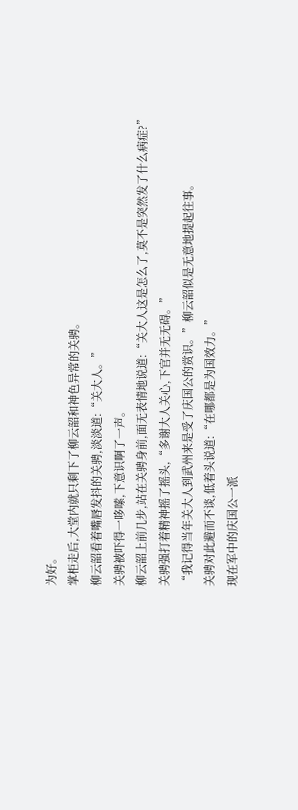为好。
掌柜走后,大堂内就只剩下了柳云韶和神色异常的关骋。
柳云韶看着嘴唇发抖的关骋,淡淡道:“关大人。”
关骋被吓得一哆嗦,下意识啊了一声。
柳云韶上前几步,站在关骋身前,面无表情地说道:“关大人这是怎么了,莫不是突然发了什么病症?”
关骋强打着精神摇了摇头,“多谢大人关心,下官并无无碍。”
“我记得当年关大人到武州来是受了庆国公的赏识。”柳云韶似是无意地提起往事。
关骋对此避而不谈,低着头说道:“在哪都是为国效力。”
现在军中的庆国公一派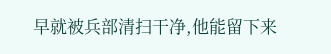早就被兵部清扫干净,他能留下来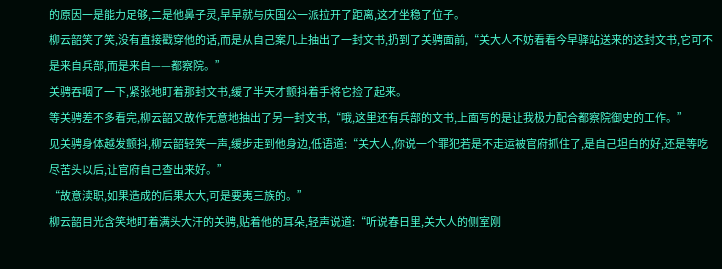的原因一是能力足够,二是他鼻子灵,早早就与庆国公一派拉开了距离,这才坐稳了位子。
柳云韶笑了笑,没有直接戳穿他的话,而是从自己案几上抽出了一封文书,扔到了关骋面前,“关大人不妨看看今早驿站送来的这封文书,它可不是来自兵部,而是来自——都察院。”
关骋吞咽了一下,紧张地盯着那封文书,缓了半天才颤抖着手将它捡了起来。
等关骋差不多看完,柳云韶又故作无意地抽出了另一封文书,“哦,这里还有兵部的文书,上面写的是让我极力配合都察院御史的工作。”
见关骋身体越发颤抖,柳云韶轻笑一声,缓步走到他身边,低语道:“关大人,你说一个罪犯若是不走运被官府抓住了,是自己坦白的好,还是等吃尽苦头以后,让官府自己查出来好。”
“故意渎职,如果造成的后果太大,可是要夷三族的。”
柳云韶目光含笑地盯着满头大汗的关骋,贴着他的耳朵,轻声说道:“听说春日里,关大人的侧室刚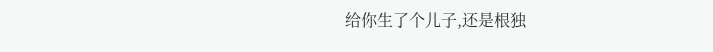给你生了个儿子,还是根独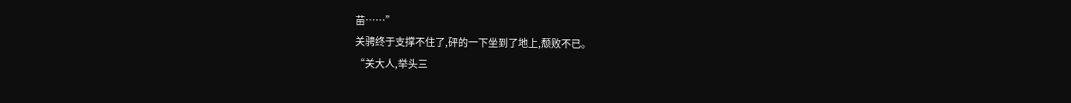苗……”
关骋终于支撑不住了,砰的一下坐到了地上,颓败不已。
“关大人,举头三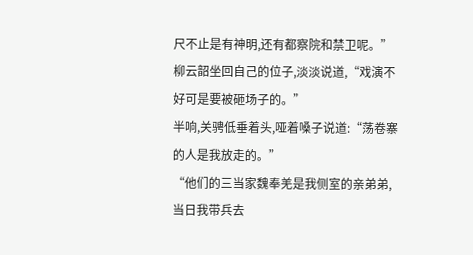尺不止是有神明,还有都察院和禁卫呢。”柳云韶坐回自己的位子,淡淡说道,“戏演不好可是要被砸场子的。”
半响,关骋低垂着头,哑着嗓子说道:“荡卷寨的人是我放走的。”
“他们的三当家魏奉羌是我侧室的亲弟弟,当日我带兵去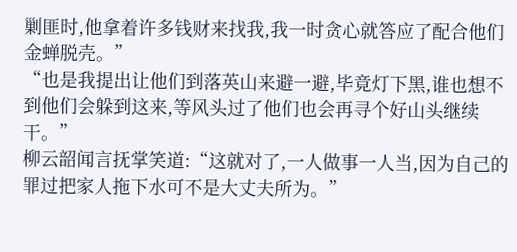剿匪时,他拿着许多钱财来找我,我一时贪心就答应了配合他们金蝉脱壳。”
“也是我提出让他们到落英山来避一避,毕竟灯下黑,谁也想不到他们会躲到这来,等风头过了他们也会再寻个好山头继续干。”
柳云韶闻言抚掌笑道:“这就对了,一人做事一人当,因为自己的罪过把家人拖下水可不是大丈夫所为。”